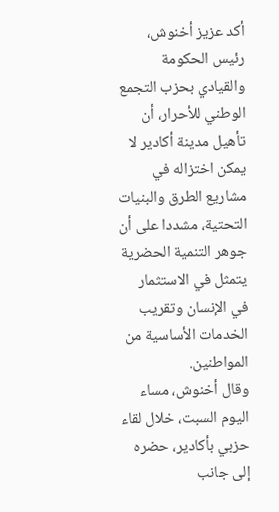أكد عزيز أخنوش، رئيس الحكومة والقيادي بحزب التجمع الوطني للأحرار، أن تأهيل مدينة أكادير لا يمكن اختزاله في مشاريع الطرق والبنيات التحتية، مشددا على أن جوهر التنمية الحضرية يتمثل في الاستثمار في الإنسان وتقريب الخدمات الأساسية من المواطنين.
وقال أخنوش، مساء اليوم السبت، خلال لقاء حزبي بأكادير، حضره إلى جانب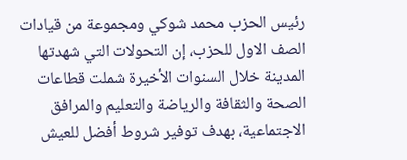رئيس الحزب محمد شوكي ومجموعة من قيادات الصف الاول للحزب، إن التحولات التي شهدتها المدينة خلال السنوات الأخيرة شملت قطاعات الصحة والثقافة والرياضة والتعليم والمرافق الاجتماعية، بهدف توفير شروط أفضل للعيش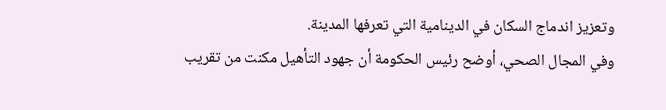وتعزيز اندماج السكان في الدينامية التي تعرفها المدينة.
وفي المجال الصحي، أوضح رئيس الحكومة أن جهود التأهيل مكنت من تقريب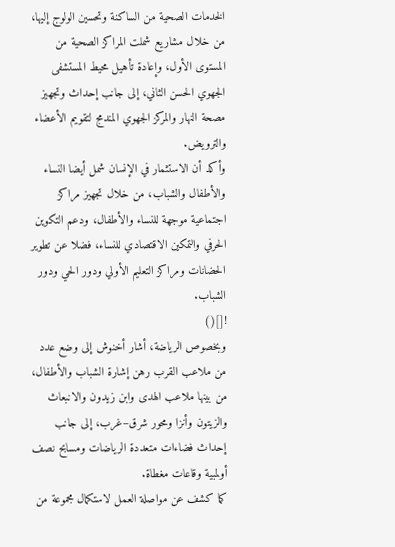الخدمات الصحية من الساكنة وتحسين الولوج إليها، من خلال مشاريع شملت المراكز الصحية من المستوى الأول، وإعادة تأهيل محيط المستشفى الجهوي الحسن الثاني، إلى جانب إحداث وتجهيز مصحة النهار والمركز الجهوي المندمج لتقويم الأعضاء والترويض.
وأكد أن الاستثمار في الإنسان شمل أيضا النساء والأطفال والشباب، من خلال تجهيز مراكز اجتماعية موجهة للنساء والأطفال، ودعم التكوين الحرفي والتمكين الاقتصادي للنساء، فضلا عن تطوير الحضانات ومراكز التعليم الأولي ودور الحي ودور الشباب.
![]()
وبخصوص الرياضة، أشار أخنوش إلى وضع عدد من ملاعب القرب رهن إشارة الشباب والأطفال، من بينها ملاعب الهدى وابن زيدون والانبعاث والزيتون وأنزا ومحور شرق–غرب، إلى جانب إحداث فضاءات متعددة الرياضات ومسابح نصف أولمبية وقاعات مغطاة.
كما كشف عن مواصلة العمل لاستكمال مجموعة من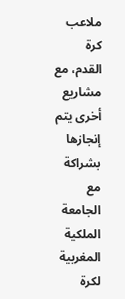ملاعب كرة القدم، مع مشاريع أخرى يتم إنجازها بشراكة مع الجامعة الملكية المغربية لكرة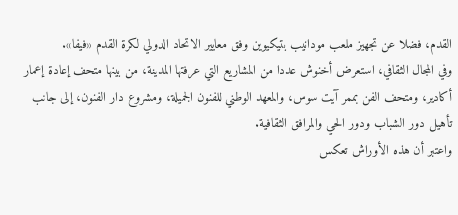القدم، فضلا عن تجهيز ملعب مودانيب بتيكيوين وفق معايير الاتحاد الدولي لكرة القدم «فيفا».
وفي المجال الثقافي، استعرض أخنوش عددا من المشاريع التي عرفتها المدينة، من بينها متحف إعادة إعمار أكادير، ومتحف الفن بممر آيت سوس، والمعهد الوطني للفنون الجميلة، ومشروع دار الفنون، إلى جانب تأهيل دور الشباب ودور الحي والمرافق الثقافية.
واعتبر أن هذه الأوراش تعكس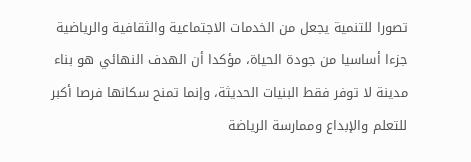تصورا للتنمية يجعل من الخدمات الاجتماعية والثقافية والرياضية جزءا أساسيا من جودة الحياة، مؤكدا أن الهدف النهائي هو بناء مدينة لا توفر فقط البنيات الحديثة، وإنما تمنح سكانها فرصا أكبر للتعلم والإبداع وممارسة الرياضة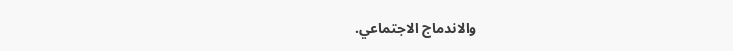والاندماج الاجتماعي.